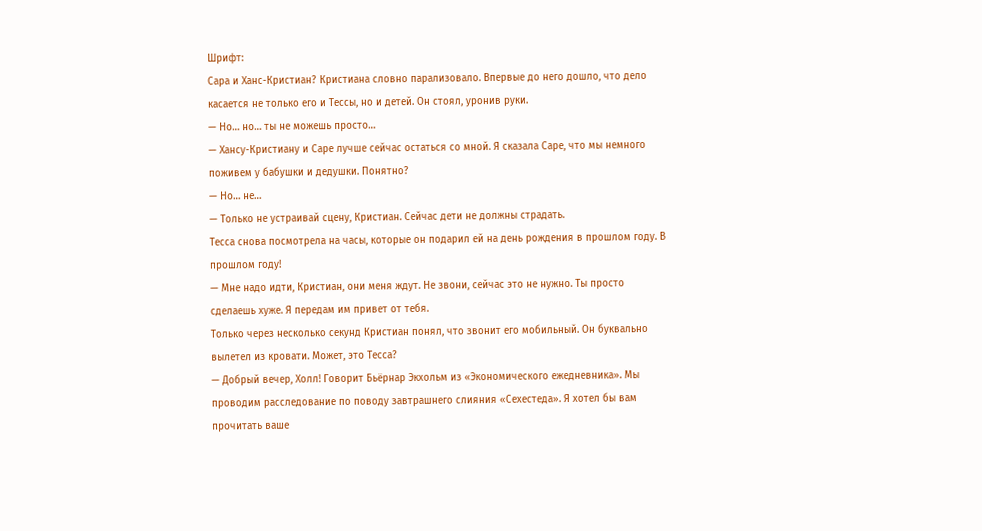Шрифт:
Сара и Ханс-Кристиан? Кристиана словно парализовало. Впервые до него дошло, что дело касается не только его и Тессы, но и детей. Он стоял, уронив руки.
— Но… но… ты не можешь просто…
— Хансу-Кристиану и Саре лучше сейчас остаться со мной. Я сказала Саре, что мы немного поживем у бабушки и дедушки. Понятно?
— Но… не…
— Только не устраивай сцену, Кристиан. Сейчас дети не должны страдать.
Тесса снова посмотрела на часы, которые он подарил ей на день рождения в прошлом году. В прошлом году!
— Мне надо идти, Кристиан, они меня ждут. Не звони, сейчас это не нужно. Ты просто сделаешь хуже. Я передам им привет от тебя.
Только через несколько секунд Кристиан понял, что звонит его мобильный. Он буквально вылетел из кровати. Может, это Тесса?
— Добрый вечер, Холл! Говорит Бьёрнар Экхольм из «Экономического ежедневника». Мы проводим расследование по поводу завтрашнего слияния «Сехестеда». Я хотел бы вам прочитать ваше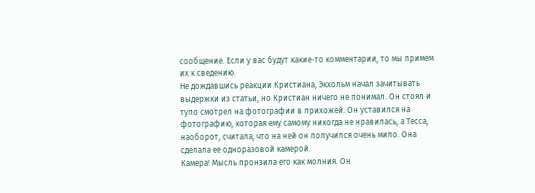сообщение. Если у вас будут какие-то комментарии, то мы примем их к сведению.
Не дождавшись реакции Кристиана, Экхольм начал зачитывать выдержки из статьи, но Кристиан ничего не понимал. Он стоял и тупо смотрел на фотографии в прихожей. Он уставился на фотографию, которая ему самому никогда не нравилась, а Тесса, наоборот, считала, что на ней он получился очень мило. Она сделала ее одноразовой камерой.
Камера! Мысль пронзила его как молния. Он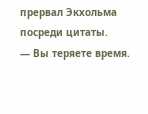прервал Экхольма посреди цитаты.
— Вы теряете время.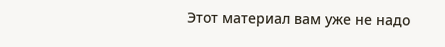Этот материал вам уже не надо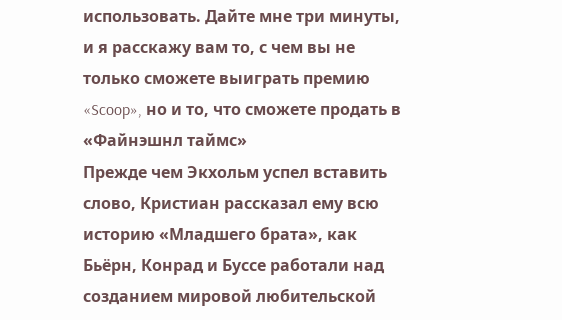использовать. Дайте мне три минуты, и я расскажу вам то, с чем вы не только сможете выиграть премию «Scoop», но и то, что сможете продать в «Файнэшнл таймс»
Прежде чем Экхольм успел вставить слово, Кристиан рассказал ему всю историю «Младшего брата», как Бьёрн, Конрад и Буссе работали над созданием мировой любительской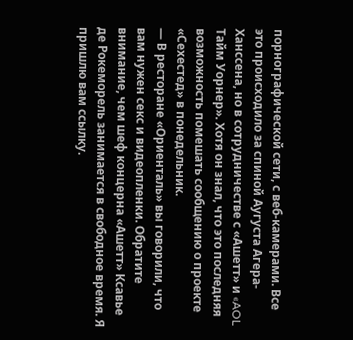порнографической сети, с веб-камерами. Все это происходило за спиной Аугуста Агера-Ханссена, но в сотрудничестве с «Ашетт» и «AOL Тайм Уорнер». Хотя он знал, что это последняя возможность помешать сообщению о проекте «Сехестед» в понедельник.
— В ресторане «Ориенталь» вы говорили, что вам нужен секс и видеопленки. Обратите внимание, чем шеф концерна «Ашетт» Ксавье де Рокеморель занимается в свободное время. Я пришлю вам ссылку.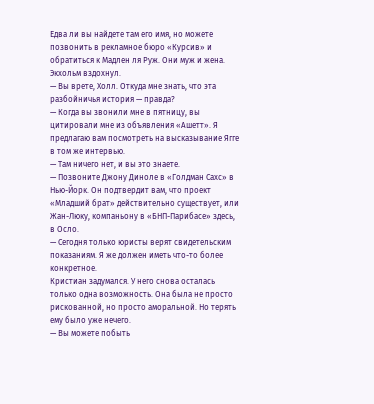Едва ли вы найдете там его имя, но можете позвонить в рекламное бюро «Курсив» и обратиться к Мадлен ля Руж. Они муж и жена.
Экхольм вздохнул.
— Вы врете, Холл. Откуда мне знать, что эта разбойничья история — правда?
— Когда вы звонили мне в пятницу, вы цитировали мне из объявления «Ашетт». Я предлагаю вам посмотреть на высказывание Ягге в том же интервью.
— Там ничего нет, и вы это знаете.
— Позвоните Джону Диноле в «Голдман Сахс» в Нью-Йорк. Он подтвердит вам, что проект «Младший брат» действительно существует, или Жан-Люку, компаньону в «БНП-Парибасе» здесь, в Осло.
— Сегодня только юристы верят свидетельским показаниям. Я же должен иметь что-то более конкретное.
Кристиан задумался. У него снова осталась только одна возможность. Она была не просто рискованной, но просто аморальной. Но терять ему было уже нечего.
— Вы можете побыть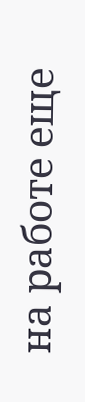на работе еще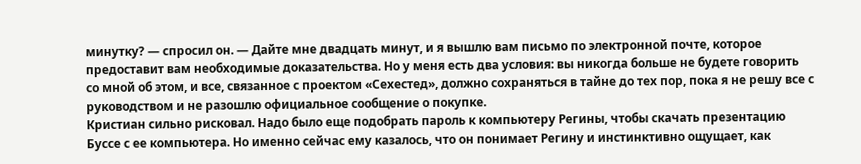минутку? — спросил он. — Дайте мне двадцать минут, и я вышлю вам письмо по электронной почте, которое предоставит вам необходимые доказательства. Но у меня есть два условия: вы никогда больше не будете говорить со мной об этом, и все, связанное с проектом «Сехестед», должно сохраняться в тайне до тех пор, пока я не решу все с руководством и не разошлю официальное сообщение о покупке.
Кристиан сильно рисковал. Надо было еще подобрать пароль к компьютеру Регины, чтобы скачать презентацию Буссе с ее компьютера. Но именно сейчас ему казалось, что он понимает Регину и инстинктивно ощущает, как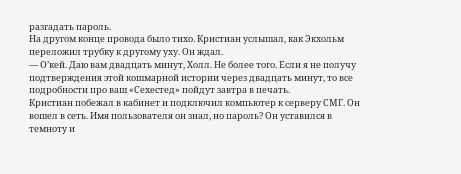разгадать пароль.
На другом конце провода было тихо. Кристиан услышал, как Экхольм переложил трубку к другому уху. Он ждал.
— О’кей. Даю вам двадцать минут, Холл. Не более того. Если я не получу подтверждения этой кошмарной истории через двадцать минут, то все подробности про ваш «Сехестед» пойдут завтра в печать.
Кристиан побежал в кабинет и подключил компьютер к серверу СМГ. Он вошел в сеть. Имя пользователя он знал, но пароль? Он уставился в темноту и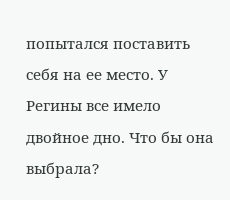попытался поставить себя на ее место. У Регины все имело двойное дно. Что бы она выбрала?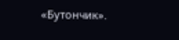«Бутончик».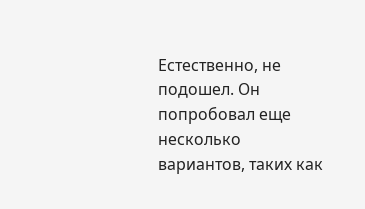Естественно, не подошел. Он попробовал еще несколько вариантов, таких как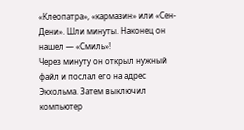«Клеопатра», «кармазин» или «Сен-Дени». Шли минуты. Наконец он нашел — «Смиль»!
Через минуту он открыл нужный файл и послал его на адрес Экхольма. Затем выключил компьютер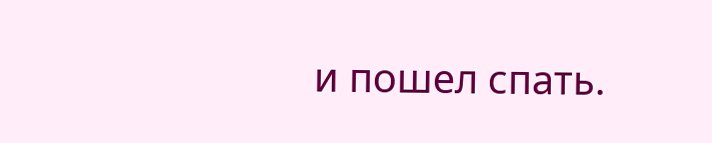и пошел спать.